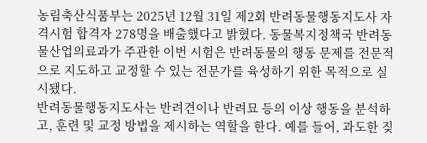농림축산식품부는 2025년 12월 31일 제2회 반려동물행동지도사 자격시험 합격자 278명을 배출했다고 밝혔다. 동물복지정책국 반려동물산업의료과가 주관한 이번 시험은 반려동물의 행동 문제를 전문적으로 지도하고 교정할 수 있는 전문가를 육성하기 위한 목적으로 실시됐다.
반려동물행동지도사는 반려견이나 반려묘 등의 이상 행동을 분석하고, 훈련 및 교정 방법을 제시하는 역할을 한다. 예를 들어, 과도한 짖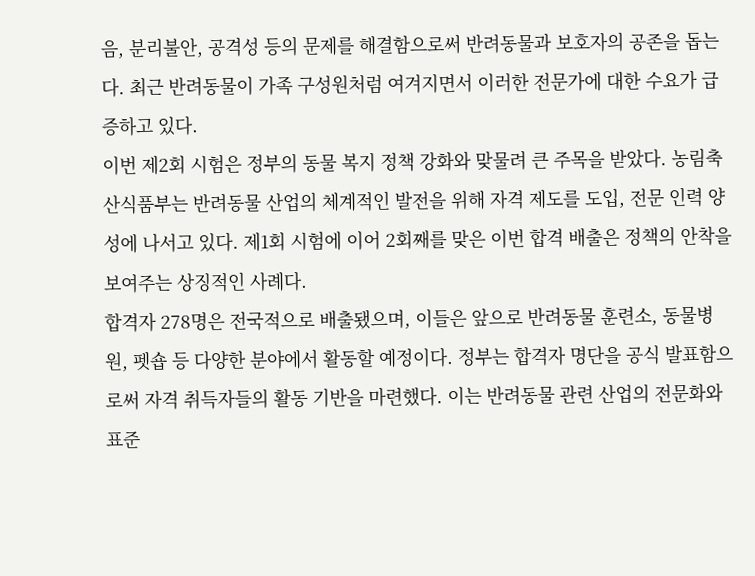음, 분리불안, 공격성 등의 문제를 해결함으로써 반려동물과 보호자의 공존을 돕는다. 최근 반려동물이 가족 구성원처럼 여겨지면서 이러한 전문가에 대한 수요가 급증하고 있다.
이번 제2회 시험은 정부의 동물 복지 정책 강화와 맞물려 큰 주목을 받았다. 농림축산식품부는 반려동물 산업의 체계적인 발전을 위해 자격 제도를 도입, 전문 인력 양성에 나서고 있다. 제1회 시험에 이어 2회째를 맞은 이번 합격 배출은 정책의 안착을 보여주는 상징적인 사례다.
합격자 278명은 전국적으로 배출됐으며, 이들은 앞으로 반려동물 훈련소, 동물병원, 펫숍 등 다양한 분야에서 활동할 예정이다. 정부는 합격자 명단을 공식 발표함으로써 자격 취득자들의 활동 기반을 마련했다. 이는 반려동물 관련 산업의 전문화와 표준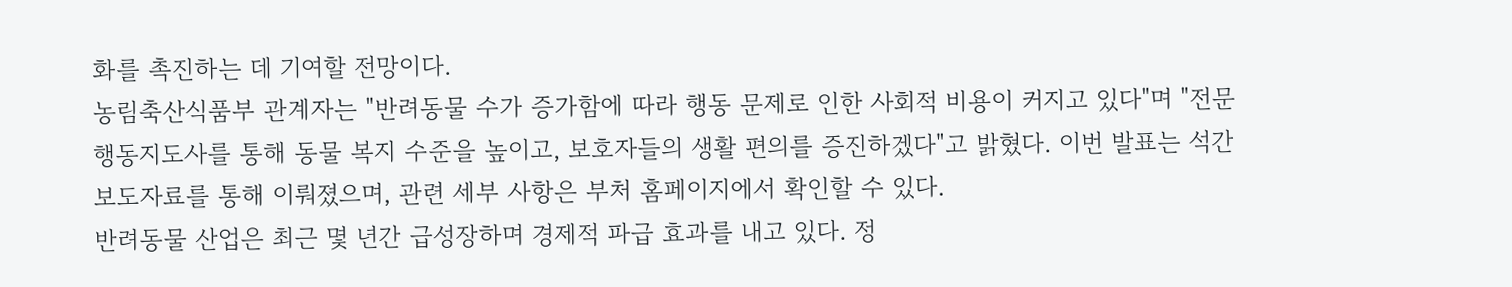화를 촉진하는 데 기여할 전망이다.
농림축산식품부 관계자는 "반려동물 수가 증가함에 따라 행동 문제로 인한 사회적 비용이 커지고 있다"며 "전문 행동지도사를 통해 동물 복지 수준을 높이고, 보호자들의 생활 편의를 증진하겠다"고 밝혔다. 이번 발표는 석간 보도자료를 통해 이뤄졌으며, 관련 세부 사항은 부처 홈페이지에서 확인할 수 있다.
반려동물 산업은 최근 몇 년간 급성장하며 경제적 파급 효과를 내고 있다. 정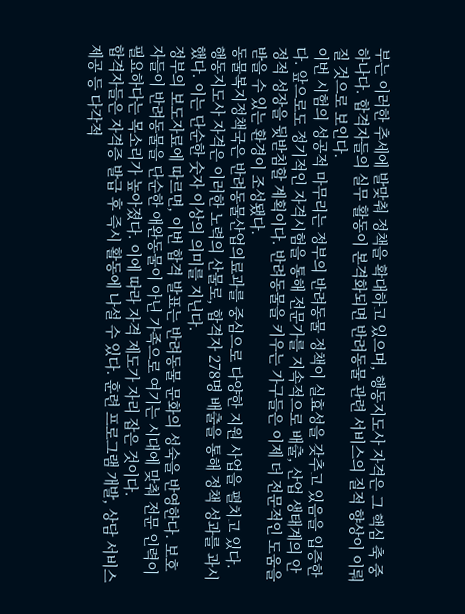부는 이러한 추세에 발맞춰 정책을 확대하고 있으며, 행동지도사 자격은 그 핵심 축 중 하나다. 합격자들의 실무 활동이 본격화되면 반려동물 관련 서비스의 질적 향상이 이뤄질 것으로 보인다.
이번 시험의 성공적 마무리는 정부의 반려동물 정책이 실효성을 갖추고 있음을 입증한다. 앞으로도 정기적인 자격시험을 통해 전문가를 지속적으로 배출, 산업 생태계의 안정적 성장을 뒷받침할 계획이다. 반려동물을 키우는 가구들은 이제 더 전문적인 도움을 받을 수 있는 환경이 조성됐다.
동물복지정책국은 반려동물산업의료과를 중심으로 다양한 지원 사업을 펼치고 있다. 행동지도사 자격은 이러한 노력의 산물로, 합격자 278명 배출을 통해 정책 성과를 과시했다. 이는 단순한 숫자 이상의 의미를 지닌다.
정부의 보도자료에 따르면, 이번 합격 발표는 반려동물 문화의 성숙을 반영한다. 보호자들이 반려동물을 단순한 애완동물이 아닌 가족으로 여기는 시대에 맞춰 전문 인력이 필요하다는 목소리가 높아졌다. 이에 따라 자격 제도가 자리 잡은 것이다.
합격자들은 자격증 발급 후 즉시 활동에 나설 수 있다. 훈련 프로그램 개발, 상담 서비스 제공 등 다각적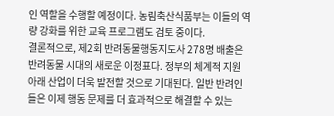인 역할을 수행할 예정이다. 농림축산식품부는 이들의 역량 강화를 위한 교육 프로그램도 검토 중이다.
결론적으로, 제2회 반려동물행동지도사 278명 배출은 반려동물 시대의 새로운 이정표다. 정부의 체계적 지원 아래 산업이 더욱 발전할 것으로 기대된다. 일반 반려인들은 이제 행동 문제를 더 효과적으로 해결할 수 있는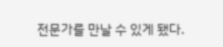전문가를 만날 수 있게 됐다.